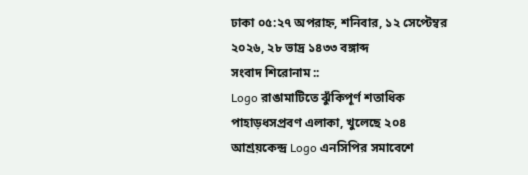ঢাকা ০৫:২৭ অপরাহ্ন, শনিবার, ১২ সেপ্টেম্বর ২০২৬, ২৮ ভাদ্র ১৪৩৩ বঙ্গাব্দ
সংবাদ শিরোনাম ::
Logo রাঙামাটিতে ঝুঁকিপূর্ণ শতাধিক পাহাড়ধসপ্রবণ এলাকা, খুলেছে ২০৪ আশ্রয়কেন্দ্র Logo এনসিপির সমাবেশে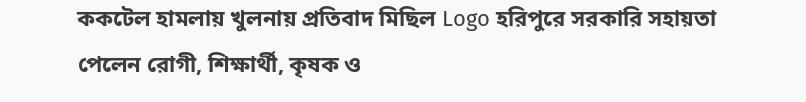ককটেল হামলায় খুলনায় প্রতিবাদ মিছিল Logo হরিপুরে সরকারি সহায়তা পেলেন রোগী, শিক্ষার্থী, কৃষক ও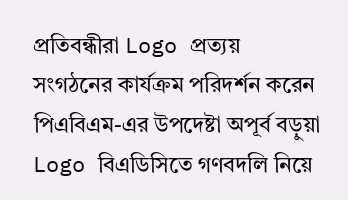প্রতিবন্ধীরা Logo প্রত্যয় সংগঠনের কার্যক্রম পরিদর্শন করেন পিএবিএম-এর উপদেষ্টা অপূর্ব বড়ুয়া Logo বিএডিসিতে গণবদলি নিয়ে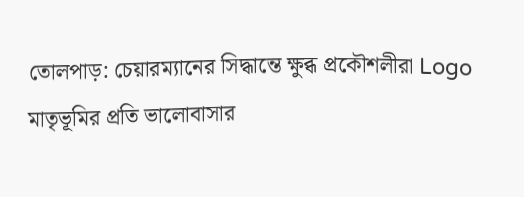তোলপাড়: চেয়ারম্যানের সিদ্ধান্তে ক্ষুব্ধ প্রকৌশলীরা Logo মাতৃভূমির প্রতি ভালোবাসার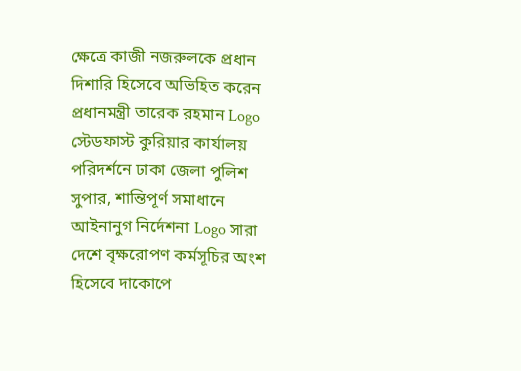ক্ষেত্রে কাজী নজরুলকে প্রধান দিশারি হিসেবে অভিহিত করেন প্রধানমন্ত্রী তারেক রহমান Logo স্টেডফাস্ট কুরিয়ার কার্যালয় পরিদর্শনে ঢাকা জেলা পুলিশ সুপার, শান্তিপূর্ণ সমাধানে আইনানুগ নির্দেশনা Logo সারা দেশে বৃক্ষরোপণ কর্মসূচির অংশ হিসেবে দাকোপে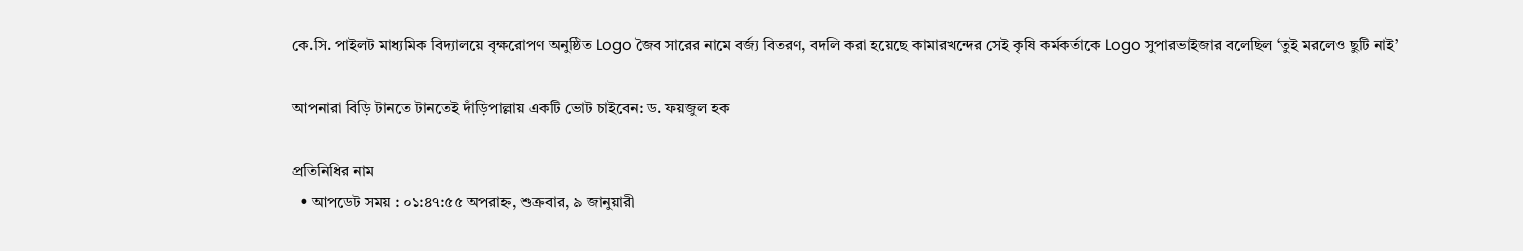কে.সি. পাইলট মাধ্যমিক বিদ্যালয়ে বৃক্ষরোপণ অনুষ্ঠিত Logo জৈব সারের নামে বর্জ্য বিতরণ, বদলি করা হয়েছে কামারখন্দের সেই কৃষি কর্মকর্তাকে Logo সুপারভাইজার বলেছিল ‘তুই মরলেও ছুটি নাই’

আপনারা বিড়ি টানতে টানতেই দাঁড়িপাল্লায় একটি ভোট চাইবেন: ড. ফয়জুল হক

প্রতিনিধির নাম
  • আপডেট সময় : ০১:৪৭:৫৫ অপরাহ্ন, শুক্রবার, ৯ জানুয়ারী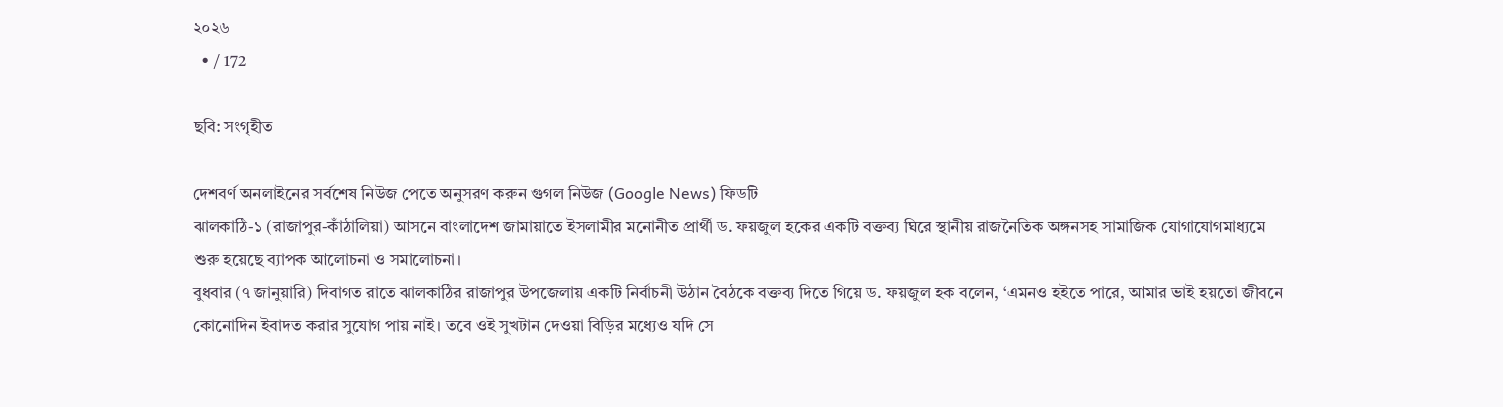২০২৬
  • / 172

ছবি: সংগৃহীত

দেশবর্ণ অনলাইনের সর্বশেষ নিউজ পেতে অনুসরণ করুন গুগল নিউজ (Google News) ফিডটি
ঝালকাঠি-১ (রাজাপুর-কাঁঠালিয়া) আসনে বাংলাদেশ জামায়াতে ইসলামীর মনোনীত প্রার্থী ড. ফয়জুল হকের একটি বক্তব্য ঘিরে স্থানীয় রাজনৈতিক অঙ্গনসহ সামাজিক যোগাযোগমাধ্যমে শুরু হয়েছে ব্যাপক আলোচনা ও সমালোচনা।
বুধবার (৭ জানুয়ারি) দিবাগত রাতে ঝালকাঠির রাজাপুর উপজেলায় একটি নির্বাচনী উঠান বৈঠকে বক্তব্য দিতে গিয়ে ড. ফয়জুল হক বলেন, ‘এমনও হইতে পারে, আমার ভাই হয়তো জীবনে কোনোদিন ইবাদত করার সুযোগ পায় নাই। তবে ওই সুখটান দেওয়া বিড়ির মধ্যেও যদি সে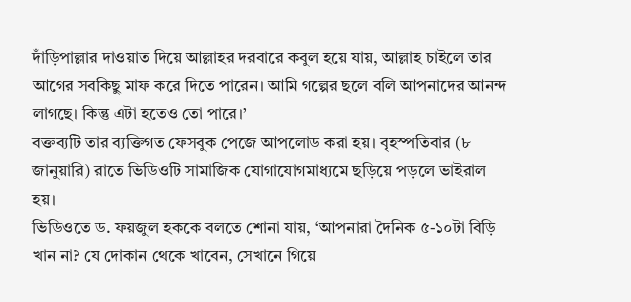দাঁড়িপাল্লার দাওয়াত দিয়ে আল্লাহর দরবারে কবুল হয়ে যায়, আল্লাহ চাইলে তার আগের সবকিছু মাফ করে দিতে পারেন। আমি গল্পের ছলে বলি আপনাদের আনন্দ লাগছে। কিন্তু এটা হতেও তো পারে।’
বক্তব্যটি তার ব্যক্তিগত ফেসবুক পেজে আপলোড করা হয়। বৃহস্পতিবার (৮ জানুয়ারি) রাতে ভিডিওটি সামাজিক যোগাযোগমাধ্যমে ছড়িয়ে পড়লে ভাইরাল হয়।
ভিডিওতে ড. ফয়জুল হককে বলতে শোনা যায়, ‘আপনারা দৈনিক ৫-১০টা বিড়ি খান না? যে দোকান থেকে খাবেন, সেখানে গিয়ে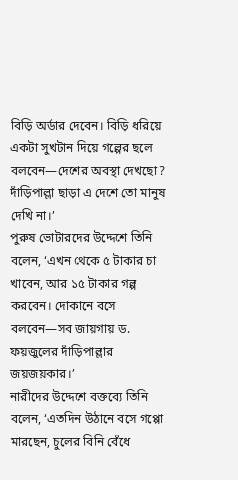বিড়ি অর্ডার দেবেন। বিড়ি ধরিয়ে একটা সুখটান দিয়ে গল্পের ছলে বলবেন—দেশের অবস্থা দেখছো? দাঁড়িপাল্লা ছাড়া এ দেশে তো মানুষ দেখি না।’
পুরুষ ভোটারদের উদ্দেশে তিনি বলেন, ‘এখন থেকে ৫ টাকার চা খাবেন, আর ১৫ টাকার গল্প করবেন। দোকানে বসে বলবেন—সব জায়গায় ড. ফয়জুলের দাঁড়িপাল্লার জয়জয়কার।’
নারীদের উদ্দেশে বক্তব্যে তিনি বলেন, ‘এতদিন উঠানে বসে গপ্পো মারছেন, চুলের বিনি বেঁধে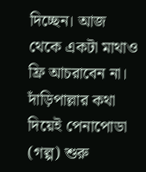দিচ্ছেন। আজ থেকে একটা মাথাও ফ্রি আচরাবেন না। দাঁড়িপাল্লার কথা দিয়েই পেনাপোডা (গল্প) শুরু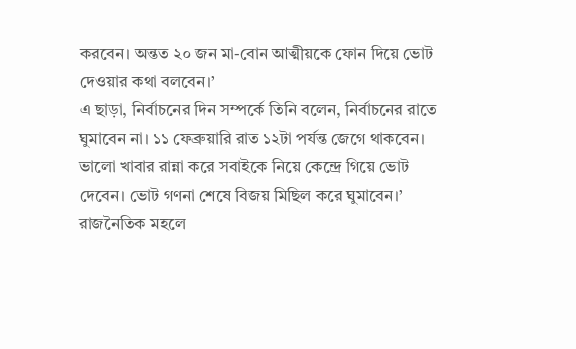করবেন। অন্তত ২০ জন মা-বোন আত্মীয়কে ফোন দিয়ে ভোট দেওয়ার কথা বলবেন।’
এ ছাড়া, নির্বাচনের দিন সম্পর্কে তিনি বলেন, নির্বাচনের রাতে ঘুমাবেন না। ১১ ফেব্রুয়ারি রাত ১২টা পর্যন্ত জেগে থাকবেন। ভালো খাবার রান্না করে সবাইকে নিয়ে কেন্দ্রে গিয়ে ভোট দেবেন। ভোট গণনা শেষে বিজয় মিছিল করে ঘুমাবেন।’
রাজনৈতিক মহলে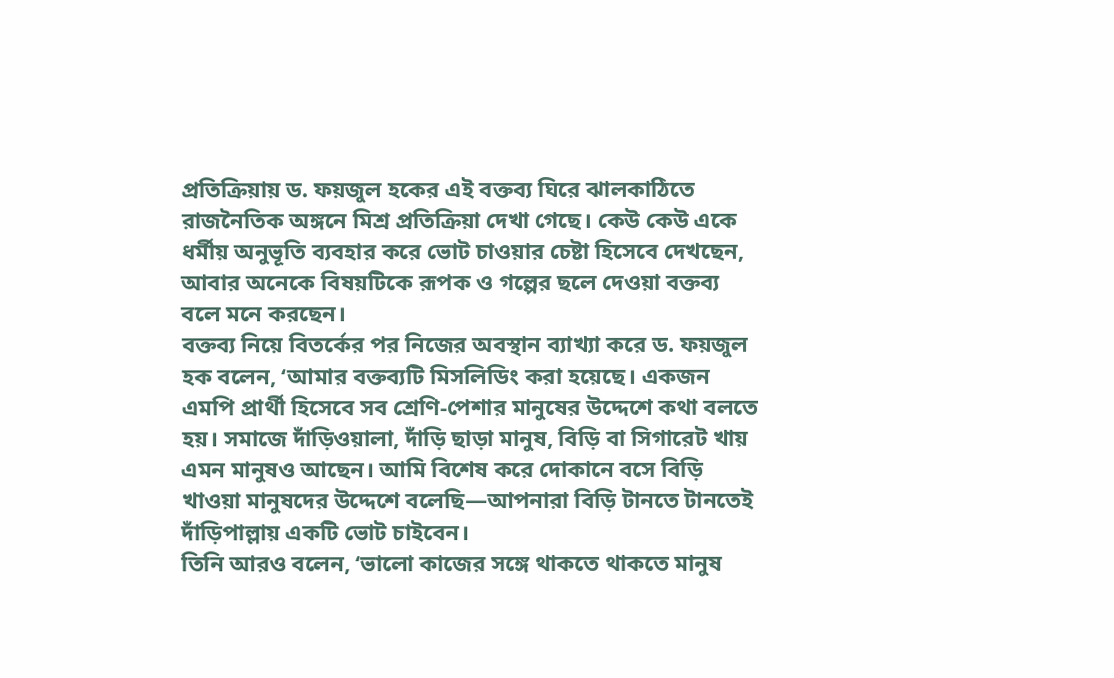প্রতিক্রিয়ায় ড. ফয়জুল হকের এই বক্তব্য ঘিরে ঝালকাঠিতে রাজনৈতিক অঙ্গনে মিশ্র প্রতিক্রিয়া দেখা গেছে। কেউ কেউ একে ধর্মীয় অনুভূতি ব্যবহার করে ভোট চাওয়ার চেষ্টা হিসেবে দেখছেন, আবার অনেকে বিষয়টিকে রূপক ও গল্পের ছলে দেওয়া বক্তব্য বলে মনে করছেন।
বক্তব্য নিয়ে বিতর্কের পর নিজের অবস্থান ব্যাখ্যা করে ড. ফয়জুল হক বলেন, ‘আমার বক্তব্যটি মিসলিডিং করা হয়েছে। একজন এমপি প্রার্থী হিসেবে সব শ্রেণি-পেশার মানুষের উদ্দেশে কথা বলতে হয়। সমাজে দাঁড়িওয়ালা, দাঁড়ি ছাড়া মানুষ, বিড়ি বা সিগারেট খায় এমন মানুষও আছেন। আমি বিশেষ করে দোকানে বসে বিড়ি খাওয়া মানুষদের উদ্দেশে বলেছি—আপনারা বিড়ি টানতে টানতেই দাঁড়িপাল্লায় একটি ভোট চাইবেন।
তিনি আরও বলেন, ‘ভালো কাজের সঙ্গে থাকতে থাকতে মানুষ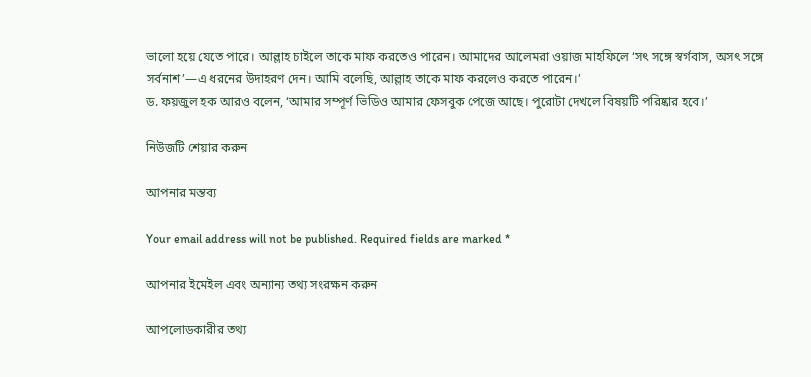ভালো হয়ে যেতে পারে। আল্লাহ চাইলে তাকে মাফ করতেও পারেন। আমাদের আলেমরা ওয়াজ মাহফিলে ‘সৎ সঙ্গে স্বর্গবাস, অসৎ সঙ্গে সর্বনাশ’—এ ধরনের উদাহরণ দেন। আমি বলেছি, আল্লাহ তাকে মাফ করলেও করতে পারেন।’
ড. ফয়জুল হক আরও বলেন, ‘আমার সম্পূর্ণ ভিডিও আমার ফেসবুক পেজে আছে। পুরোটা দেখলে বিষয়টি পরিষ্কার হবে।’

নিউজটি শেয়ার করুন

আপনার মন্তব্য

Your email address will not be published. Required fields are marked *

আপনার ইমেইল এবং অন্যান্য তথ্য সংরক্ষন করুন

আপলোডকারীর তথ্য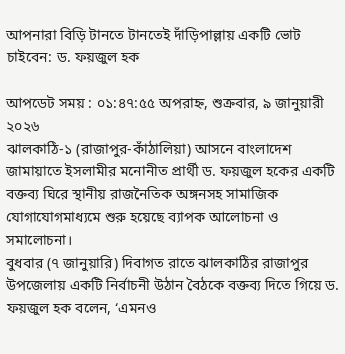আপনারা বিড়ি টানতে টানতেই দাঁড়িপাল্লায় একটি ভোট চাইবেন: ড. ফয়জুল হক

আপডেট সময় : ০১:৪৭:৫৫ অপরাহ্ন, শুক্রবার, ৯ জানুয়ারী ২০২৬
ঝালকাঠি-১ (রাজাপুর-কাঁঠালিয়া) আসনে বাংলাদেশ জামায়াতে ইসলামীর মনোনীত প্রার্থী ড. ফয়জুল হকের একটি বক্তব্য ঘিরে স্থানীয় রাজনৈতিক অঙ্গনসহ সামাজিক যোগাযোগমাধ্যমে শুরু হয়েছে ব্যাপক আলোচনা ও সমালোচনা।
বুধবার (৭ জানুয়ারি) দিবাগত রাতে ঝালকাঠির রাজাপুর উপজেলায় একটি নির্বাচনী উঠান বৈঠকে বক্তব্য দিতে গিয়ে ড. ফয়জুল হক বলেন, ‘এমনও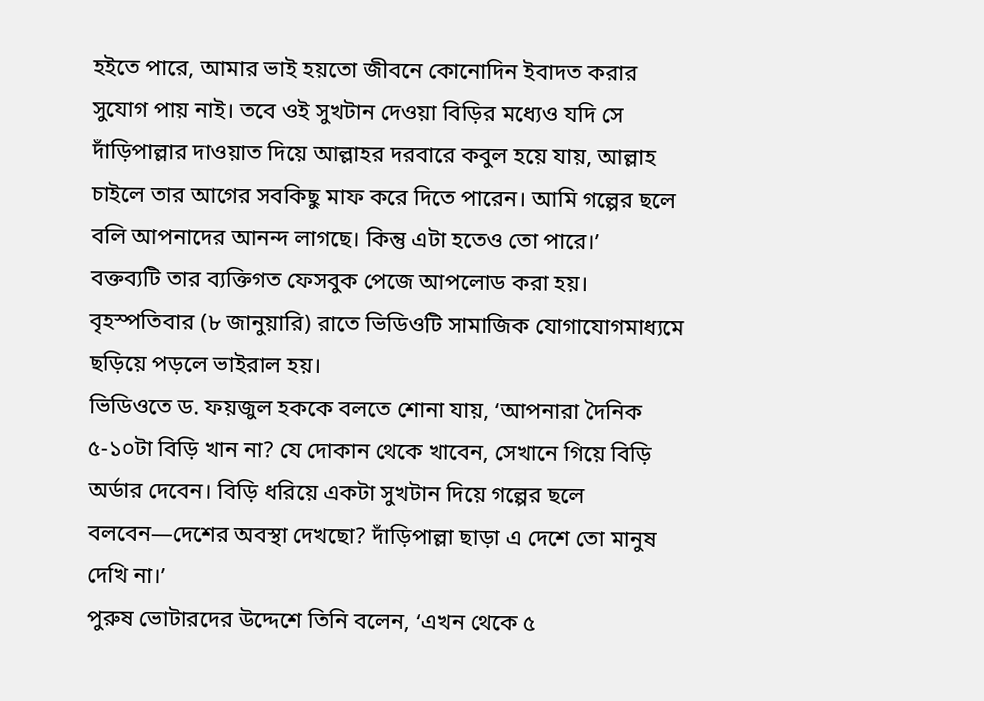হইতে পারে, আমার ভাই হয়তো জীবনে কোনোদিন ইবাদত করার সুযোগ পায় নাই। তবে ওই সুখটান দেওয়া বিড়ির মধ্যেও যদি সে দাঁড়িপাল্লার দাওয়াত দিয়ে আল্লাহর দরবারে কবুল হয়ে যায়, আল্লাহ চাইলে তার আগের সবকিছু মাফ করে দিতে পারেন। আমি গল্পের ছলে বলি আপনাদের আনন্দ লাগছে। কিন্তু এটা হতেও তো পারে।’
বক্তব্যটি তার ব্যক্তিগত ফেসবুক পেজে আপলোড করা হয়। বৃহস্পতিবার (৮ জানুয়ারি) রাতে ভিডিওটি সামাজিক যোগাযোগমাধ্যমে ছড়িয়ে পড়লে ভাইরাল হয়।
ভিডিওতে ড. ফয়জুল হককে বলতে শোনা যায়, ‘আপনারা দৈনিক ৫-১০টা বিড়ি খান না? যে দোকান থেকে খাবেন, সেখানে গিয়ে বিড়ি অর্ডার দেবেন। বিড়ি ধরিয়ে একটা সুখটান দিয়ে গল্পের ছলে বলবেন—দেশের অবস্থা দেখছো? দাঁড়িপাল্লা ছাড়া এ দেশে তো মানুষ দেখি না।’
পুরুষ ভোটারদের উদ্দেশে তিনি বলেন, ‘এখন থেকে ৫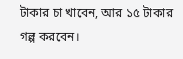টাকার চা খাবেন, আর ১৫ টাকার গল্প করবেন।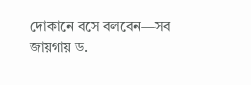দোকানে বসে বলবেন—সব জায়গায় ড.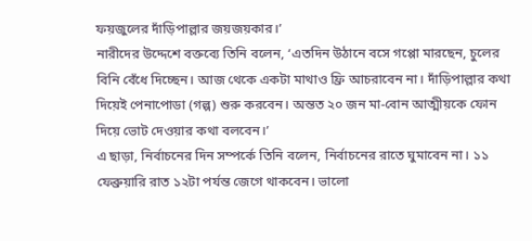ফয়জুলের দাঁড়িপাল্লার জয়জয়কার।’
নারীদের উদ্দেশে বক্তব্যে তিনি বলেন, ‘এতদিন উঠানে বসে গপ্পো মারছেন, চুলের বিনি বেঁধে দিচ্ছেন। আজ থেকে একটা মাথাও ফ্রি আচরাবেন না। দাঁড়িপাল্লার কথা দিয়েই পেনাপোডা (গল্প) শুরু করবেন। অন্তত ২০ জন মা-বোন আত্মীয়কে ফোন দিয়ে ভোট দেওয়ার কথা বলবেন।’
এ ছাড়া, নির্বাচনের দিন সম্পর্কে তিনি বলেন, নির্বাচনের রাতে ঘুমাবেন না। ১১ ফেব্রুয়ারি রাত ১২টা পর্যন্ত জেগে থাকবেন। ভালো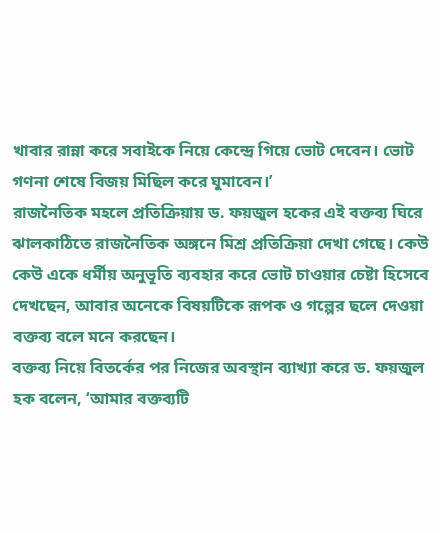খাবার রান্না করে সবাইকে নিয়ে কেন্দ্রে গিয়ে ভোট দেবেন। ভোট গণনা শেষে বিজয় মিছিল করে ঘুমাবেন।’
রাজনৈতিক মহলে প্রতিক্রিয়ায় ড. ফয়জুল হকের এই বক্তব্য ঘিরে ঝালকাঠিতে রাজনৈতিক অঙ্গনে মিশ্র প্রতিক্রিয়া দেখা গেছে। কেউ কেউ একে ধর্মীয় অনুভূতি ব্যবহার করে ভোট চাওয়ার চেষ্টা হিসেবে দেখছেন, আবার অনেকে বিষয়টিকে রূপক ও গল্পের ছলে দেওয়া বক্তব্য বলে মনে করছেন।
বক্তব্য নিয়ে বিতর্কের পর নিজের অবস্থান ব্যাখ্যা করে ড. ফয়জুল হক বলেন, ‘আমার বক্তব্যটি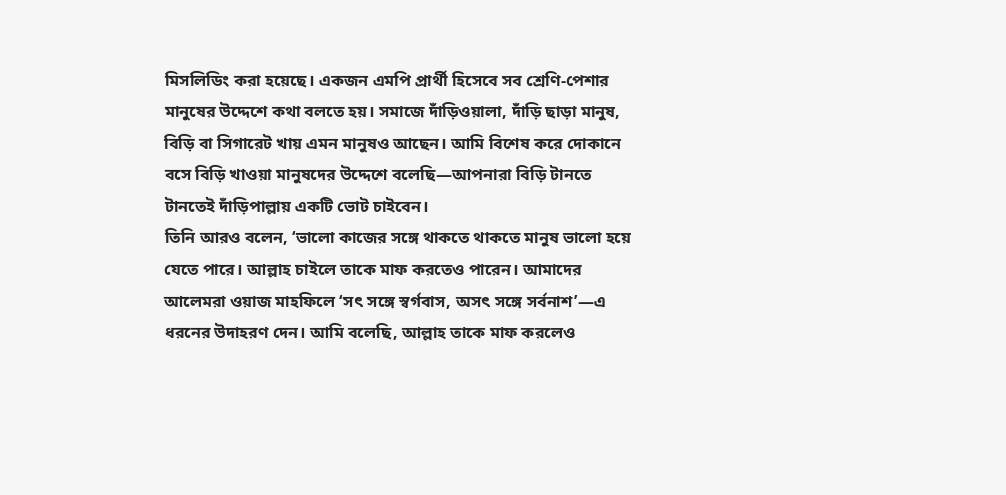মিসলিডিং করা হয়েছে। একজন এমপি প্রার্থী হিসেবে সব শ্রেণি-পেশার মানুষের উদ্দেশে কথা বলতে হয়। সমাজে দাঁড়িওয়ালা, দাঁড়ি ছাড়া মানুষ, বিড়ি বা সিগারেট খায় এমন মানুষও আছেন। আমি বিশেষ করে দোকানে বসে বিড়ি খাওয়া মানুষদের উদ্দেশে বলেছি—আপনারা বিড়ি টানতে টানতেই দাঁড়িপাল্লায় একটি ভোট চাইবেন।
তিনি আরও বলেন, ‘ভালো কাজের সঙ্গে থাকতে থাকতে মানুষ ভালো হয়ে যেতে পারে। আল্লাহ চাইলে তাকে মাফ করতেও পারেন। আমাদের আলেমরা ওয়াজ মাহফিলে ‘সৎ সঙ্গে স্বর্গবাস, অসৎ সঙ্গে সর্বনাশ’—এ ধরনের উদাহরণ দেন। আমি বলেছি, আল্লাহ তাকে মাফ করলেও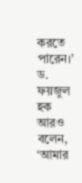করতে পারেন।’
ড. ফয়জুল হক আরও বলেন, ‘আমার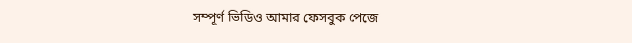সম্পূর্ণ ভিডিও আমার ফেসবুক পেজে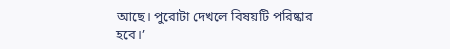আছে। পুরোটা দেখলে বিষয়টি পরিষ্কার হবে।’